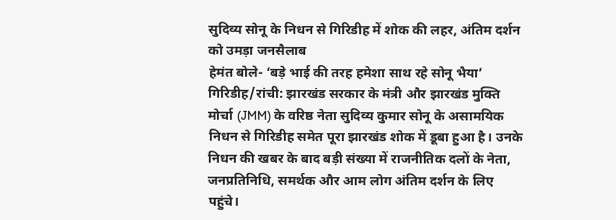सुदिव्य सोनू के निधन से गिरिडीह में शोक की लहर, अंतिम दर्शन को उमड़ा जनसैलाब
हेमंत बोले- ‘बड़े भाई की तरह हमेशा साथ रहे सोनू भैया’
गिरिडीह/रांची: झारखंड सरकार के मंत्री और झारखंड मुक्ति मोर्चा (JMM) के वरिष्ठ नेता सुदिव्य कुमार सोनू के असामयिक निधन से गिरिडीह समेत पूरा झारखंड शोक में डूबा हुआ है। उनके निधन की खबर के बाद बड़ी संख्या में राजनीतिक दलों के नेता, जनप्रतिनिधि, समर्थक और आम लोग अंतिम दर्शन के लिए पहुंचे।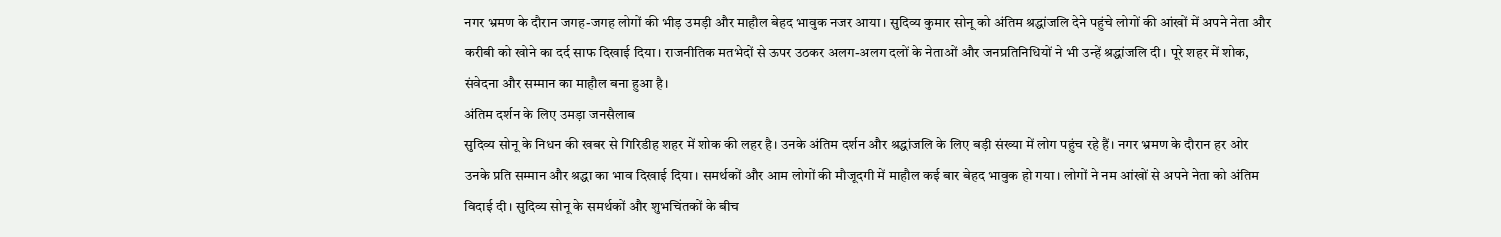नगर भ्रमण के दौरान जगह-जगह लोगों की भीड़ उमड़ी और माहौल बेहद भावुक नजर आया। सुदिव्य कुमार सोनू को अंतिम श्रद्धांजलि देने पहुंचे लोगों की आंखों में अपने नेता और करीबी को खोने का दर्द साफ दिखाई दिया। राजनीतिक मतभेदों से ऊपर उठकर अलग-अलग दलों के नेताओं और जनप्रतिनिधियों ने भी उन्हें श्रद्धांजलि दी। पूरे शहर में शोक, संवेदना और सम्मान का माहौल बना हुआ है।
अंतिम दर्शन के लिए उमड़ा जनसैलाब
सुदिव्य सोनू के निधन की खबर से गिरिडीह शहर में शोक की लहर है। उनके अंतिम दर्शन और श्रद्धांजलि के लिए बड़ी संख्या में लोग पहुंच रहे हैं। नगर भ्रमण के दौरान हर ओर उनके प्रति सम्मान और श्रद्धा का भाव दिखाई दिया। समर्थकों और आम लोगों की मौजूदगी में माहौल कई बार बेहद भावुक हो गया। लोगों ने नम आंखों से अपने नेता को अंतिम विदाई दी। सुदिव्य सोनू के समर्थकों और शुभचिंतकों के बीच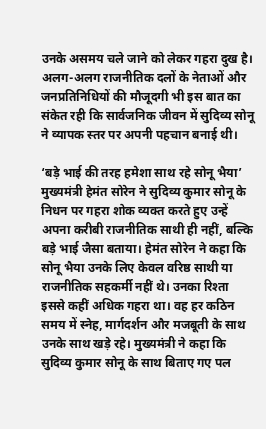उनके असमय चले जाने को लेकर गहरा दुख है। अलग-अलग राजनीतिक दलों के नेताओं और जनप्रतिनिधियों की मौजूदगी भी इस बात का संकेत रही कि सार्वजनिक जीवन में सुदिव्य सोनू ने व्यापक स्तर पर अपनी पहचान बनाई थी।

‘बड़े भाई की तरह हमेशा साथ रहे सोनू भैया’
मुख्यमंत्री हेमंत सोरेन ने सुदिव्य कुमार सोनू के निधन पर गहरा शोक व्यक्त करते हुए उन्हें अपना करीबी राजनीतिक साथी ही नहीं, बल्कि बड़े भाई जैसा बताया। हेमंत सोरेन ने कहा कि सोनू भैया उनके लिए केवल वरिष्ठ साथी या राजनीतिक सहकर्मी नहीं थे। उनका रिश्ता इससे कहीं अधिक गहरा था। वह हर कठिन समय में स्नेह, मार्गदर्शन और मजबूती के साथ उनके साथ खड़े रहे। मुख्यमंत्री ने कहा कि सुदिव्य कुमार सोनू के साथ बिताए गए पल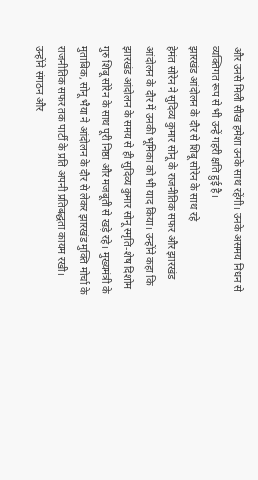और उनसे मिली सीख हमेशा उनके साथ रहेंगी। उनके असमय निधन से व्यक्तिगत रूप से भी उन्हें गहरी क्षति हुई है।
झारखंड आंदोलन के दौर से शिबू सोरेन के साथ रहे
हेमंत सोरेन ने सुदिव्य कुमार सोनू के राजनीतिक सफर और झारखंड आंदोलन के दौर में उनकी भूमिका को भी याद किया। उन्होंने कहा कि झारखंड आंदोलन के समय से ही सुदिव्य कुमार सोनू स्मृति-शेष दिशोम गुरु शिबू सोरेन के साथ पूरी निष्ठा और मजबूती से खड़े रहे। मुख्यमंत्री के मुताबिक, सोनू भैया ने आंदोलन के दौर से लेकर झारखंड मुक्ति मोर्चा के राजनीतिक सफर तक पार्टी के प्रति अपनी प्रतिबद्धता कायम रखी। उन्होंने संगठन और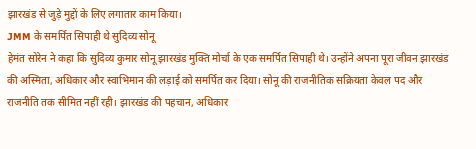झारखंड से जुड़े मुद्दों के लिए लगातार काम किया।
JMM के समर्पित सिपाही थे सुदिव्य सोनू
हेमंत सोरेन ने कहा कि सुदिव्य कुमार सोनू झारखंड मुक्ति मोर्चा के एक समर्पित सिपाही थे। उन्होंने अपना पूरा जीवन झारखंड की अस्मिता, अधिकार और स्वाभिमान की लड़ाई को समर्पित कर दिया। सोनू की राजनीतिक सक्रियता केवल पद और राजनीति तक सीमित नहीं रही। झारखंड की पहचान, अधिकार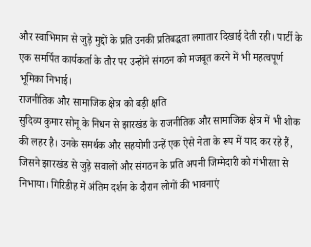और स्वाभिमान से जुड़े मुद्दों के प्रति उनकी प्रतिबद्धता लगातार दिखाई देती रही। पार्टी के एक समर्पित कार्यकर्ता के तौर पर उन्होंने संगठन को मजबूत करने में भी महत्वपूर्ण भूमिका निभाई।
राजनीतिक और सामाजिक क्षेत्र को बड़ी क्षति
सुदिव्य कुमार सोनू के निधन से झारखंड के राजनीतिक और सामाजिक क्षेत्र में भी शोक की लहर है। उनके समर्थक और सहयोगी उन्हें एक ऐसे नेता के रूप में याद कर रहे हैं, जिसने झारखंड से जुड़े सवालों और संगठन के प्रति अपनी जिम्मेदारी को गंभीरता से निभाया। गिरिडीह में अंतिम दर्शन के दौरान लोगों की भावनाएं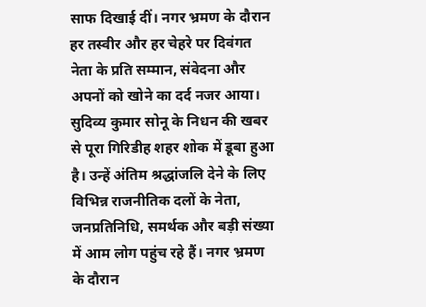साफ दिखाई दीं। नगर भ्रमण के दौरान हर तस्वीर और हर चेहरे पर दिवंगत नेता के प्रति सम्मान, संवेदना और अपनों को खोने का दर्द नजर आया। सुदिव्य कुमार सोनू के निधन की खबर से पूरा गिरिडीह शहर शोक में डूबा हुआ है। उन्हें अंतिम श्रद्धांजलि देने के लिए विभिन्न राजनीतिक दलों के नेता, जनप्रतिनिधि, समर्थक और बड़ी संख्या में आम लोग पहुंच रहे हैं। नगर भ्रमण के दौरान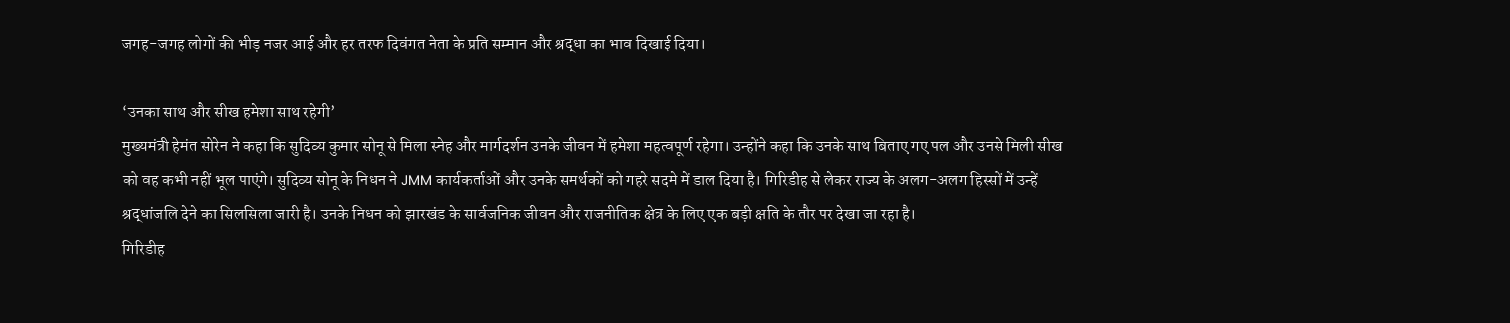जगह-जगह लोगों की भीड़ नजर आई और हर तरफ दिवंगत नेता के प्रति सम्मान और श्रद्धा का भाव दिखाई दिया।

‘उनका साथ और सीख हमेशा साथ रहेगी’
मुख्यमंत्री हेमंत सोरेन ने कहा कि सुदिव्य कुमार सोनू से मिला स्नेह और मार्गदर्शन उनके जीवन में हमेशा महत्वपूर्ण रहेगा। उन्होंने कहा कि उनके साथ बिताए गए पल और उनसे मिली सीख को वह कभी नहीं भूल पाएंगे। सुदिव्य सोनू के निधन ने JMM कार्यकर्ताओं और उनके समर्थकों को गहरे सदमे में डाल दिया है। गिरिडीह से लेकर राज्य के अलग-अलग हिस्सों में उन्हें श्रद्धांजलि देने का सिलसिला जारी है। उनके निधन को झारखंड के सार्वजनिक जीवन और राजनीतिक क्षेत्र के लिए एक बड़ी क्षति के तौर पर देखा जा रहा है।
गिरिडीह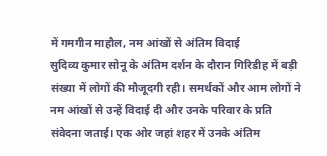में गमगीन माहौल, नम आंखों से अंतिम विदाई
सुदिव्य कुमार सोनू के अंतिम दर्शन के दौरान गिरिडीह में बड़ी संख्या में लोगों की मौजूदगी रही। समर्थकों और आम लोगों ने नम आंखों से उन्हें विदाई दी और उनके परिवार के प्रति संवेदना जताई। एक ओर जहां शहर में उनके अंतिम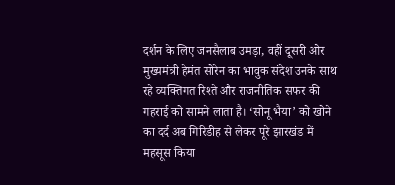दर्शन के लिए जनसैलाब उमड़ा, वहीं दूसरी ओर मुख्यमंत्री हेमंत सोरेन का भावुक संदेश उनके साथ रहे व्यक्तिगत रिश्ते और राजनीतिक सफर की गहराई को सामने लाता है। ‘सोनू भैया’ को खोने का दर्द अब गिरिडीह से लेकर पूरे झारखंड में महसूस किया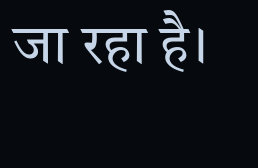जा रहा है।